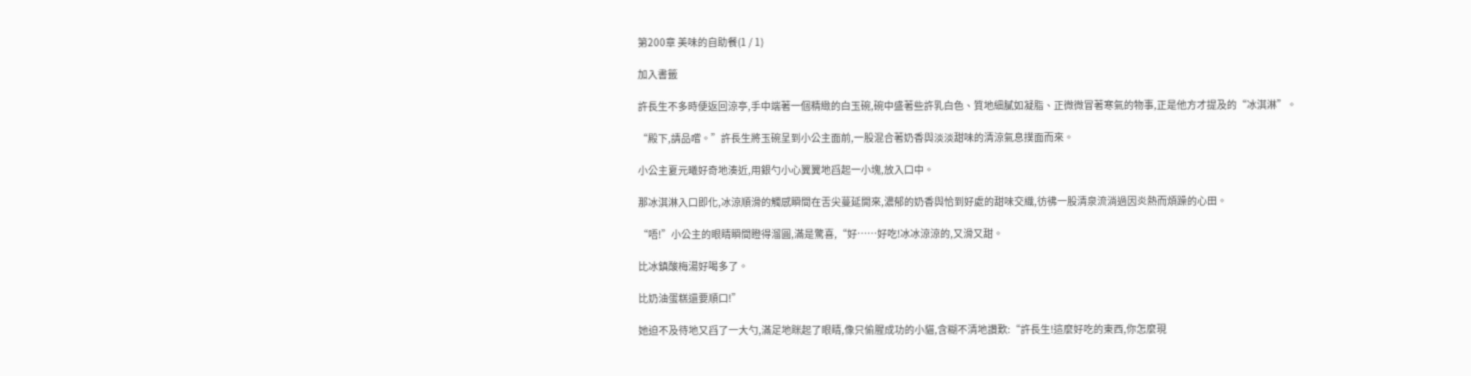第200章 美味的自助餐(1 / 1)

加入書籤

許長生不多時便返回涼亭,手中端著一個精緻的白玉碗,碗中盛著些許乳白色、質地細膩如凝脂、正微微冒著寒氣的物事,正是他方才提及的“冰淇淋”。

“殿下,請品嚐。”許長生將玉碗呈到小公主面前,一股混合著奶香與淡淡甜味的清涼氣息撲面而來。

小公主夏元曦好奇地湊近,用銀勺小心翼翼地舀起一小塊,放入口中。

那冰淇淋入口即化,冰涼順滑的觸感瞬間在舌尖蔓延開來,濃郁的奶香與恰到好處的甜味交織,彷彿一股清泉流淌過因炎熱而煩躁的心田。

“唔!”小公主的眼睛瞬間瞪得溜圓,滿是驚喜,“好……好吃!冰冰涼涼的,又滑又甜。

比冰鎮酸梅湯好喝多了。

比奶油蛋糕還要順口!”

她迫不及待地又舀了一大勺,滿足地眯起了眼睛,像只偷腥成功的小貓,含糊不清地讚歎:“許長生!這麼好吃的東西,你怎麼現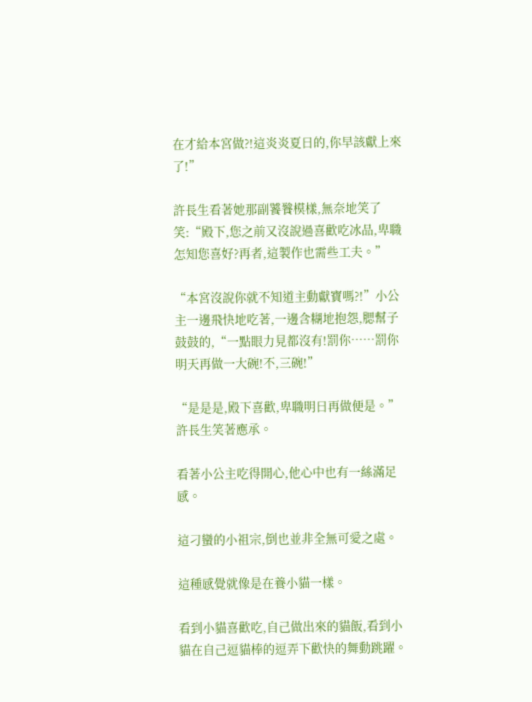在才給本宮做?!這炎炎夏日的,你早該獻上來了!”

許長生看著她那副饕餮模樣,無奈地笑了笑:“殿下,您之前又沒說過喜歡吃冰品,卑職怎知您喜好?再者,這製作也需些工夫。”

“本宮沒說你就不知道主動獻寶嗎?!”小公主一邊飛快地吃著,一邊含糊地抱怨,腮幫子鼓鼓的,“一點眼力見都沒有!罰你……罰你明天再做一大碗!不,三碗!”

“是是是,殿下喜歡,卑職明日再做便是。”許長生笑著應承。

看著小公主吃得開心,他心中也有一絲滿足感。

這刁蠻的小祖宗,倒也並非全無可愛之處。

這種感覺就像是在養小貓一樣。

看到小貓喜歡吃,自己做出來的貓飯,看到小貓在自己逗貓棒的逗弄下歡快的舞動跳躍。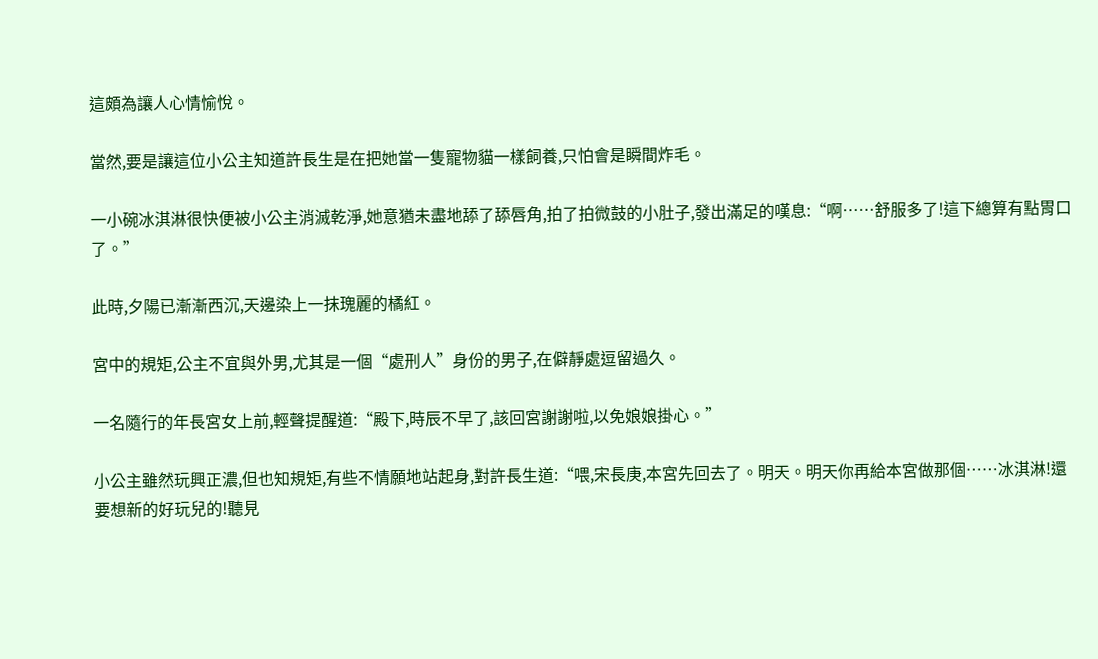這頗為讓人心情愉悅。

當然,要是讓這位小公主知道許長生是在把她當一隻寵物貓一樣飼養,只怕會是瞬間炸毛。

一小碗冰淇淋很快便被小公主消滅乾淨,她意猶未盡地舔了舔唇角,拍了拍微鼓的小肚子,發出滿足的嘆息:“啊……舒服多了!這下總算有點胃口了。”

此時,夕陽已漸漸西沉,天邊染上一抹瑰麗的橘紅。

宮中的規矩,公主不宜與外男,尤其是一個“處刑人”身份的男子,在僻靜處逗留過久。

一名隨行的年長宮女上前,輕聲提醒道:“殿下,時辰不早了,該回宮謝謝啦,以免娘娘掛心。”

小公主雖然玩興正濃,但也知規矩,有些不情願地站起身,對許長生道:“喂,宋長庚,本宮先回去了。明天。明天你再給本宮做那個……冰淇淋!還要想新的好玩兒的!聽見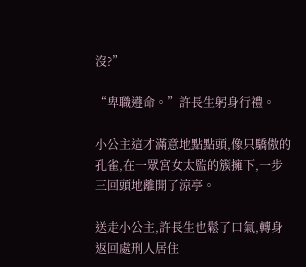沒?”

“卑職遵命。”許長生躬身行禮。

小公主這才滿意地點點頭,像只驕傲的孔雀,在一眾宮女太監的簇擁下,一步三回頭地離開了涼亭。

送走小公主,許長生也鬆了口氣,轉身返回處刑人居住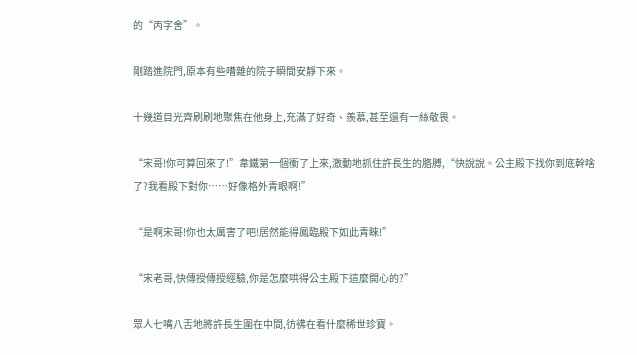的“丙字舍”。

剛踏進院門,原本有些嘈雜的院子瞬間安靜下來。

十幾道目光齊刷刷地聚焦在他身上,充滿了好奇、羨慕,甚至還有一絲敬畏。

“宋哥!你可算回來了!”韋鐵第一個衝了上來,激動地抓住許長生的胳膊,“快說說。公主殿下找你到底幹啥了?我看殿下對你……好像格外青眼啊!”

“是啊宋哥!你也太厲害了吧!居然能得鳳臨殿下如此青睞!”

“宋老哥,快傳授傳授經驗,你是怎麼哄得公主殿下這麼開心的?”

眾人七嘴八舌地將許長生圍在中間,彷彿在看什麼稀世珍寶。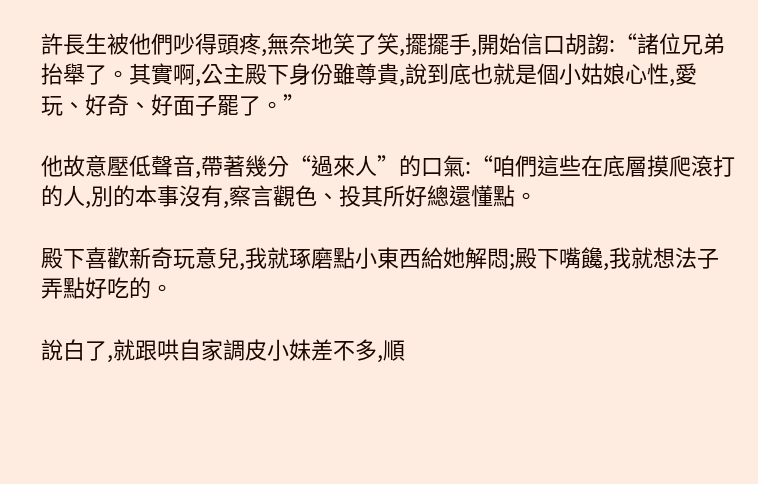許長生被他們吵得頭疼,無奈地笑了笑,擺擺手,開始信口胡謅:“諸位兄弟抬舉了。其實啊,公主殿下身份雖尊貴,說到底也就是個小姑娘心性,愛玩、好奇、好面子罷了。”

他故意壓低聲音,帶著幾分“過來人”的口氣:“咱們這些在底層摸爬滾打的人,別的本事沒有,察言觀色、投其所好總還懂點。

殿下喜歡新奇玩意兒,我就琢磨點小東西給她解悶;殿下嘴饞,我就想法子弄點好吃的。

說白了,就跟哄自家調皮小妹差不多,順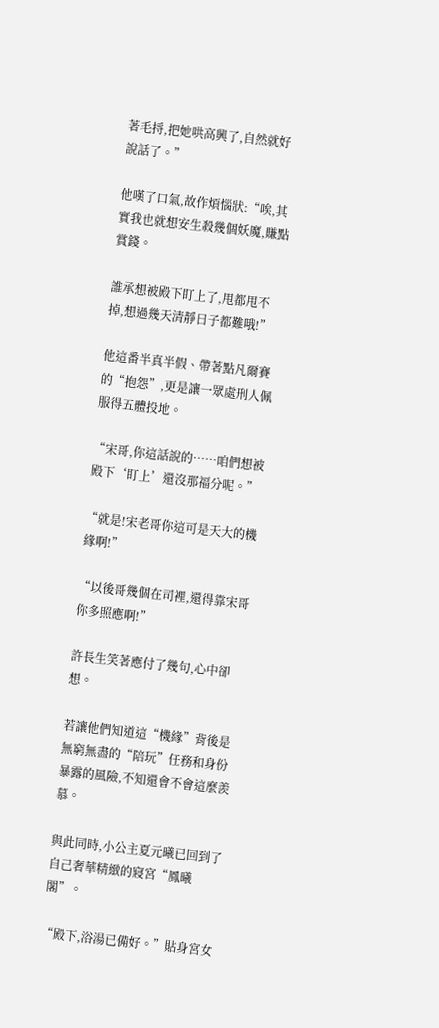著毛捋,把她哄高興了,自然就好說話了。”

他嘆了口氣,故作煩惱狀:“唉,其實我也就想安生殺幾個妖魔,賺點賞錢。

誰承想被殿下盯上了,甩都甩不掉,想過幾天清靜日子都難哦!”

他這番半真半假、帶著點凡爾賽的“抱怨”,更是讓一眾處刑人佩服得五體投地。

“宋哥,你這話說的……咱們想被殿下‘盯上’還沒那福分呢。”

“就是!宋老哥你這可是天大的機緣啊!”

“以後哥幾個在司裡,還得靠宋哥你多照應啊!”

許長生笑著應付了幾句,心中卻想。

若讓他們知道這“機緣”背後是無窮無盡的“陪玩”任務和身份暴露的風險,不知還會不會這麼羨慕。

與此同時,小公主夏元曦已回到了自己奢華精緻的寢宮“鳳曦閣”。

“殿下,浴湯已備好。”貼身宮女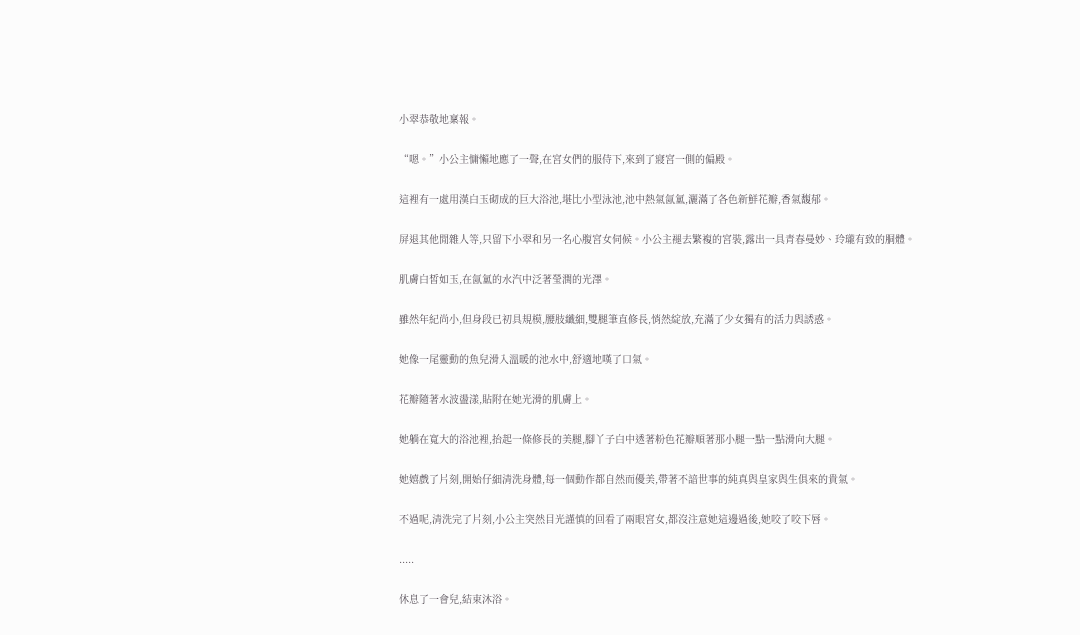小翠恭敬地稟報。

“嗯。”小公主慵懶地應了一聲,在宮女們的服侍下,來到了寢宮一側的偏殿。

這裡有一處用漢白玉砌成的巨大浴池,堪比小型泳池,池中熱氣氤氳,灑滿了各色新鮮花瓣,香氣馥郁。

屏退其他閒雜人等,只留下小翠和另一名心腹宮女伺候。小公主褪去繁複的宮裝,露出一具青春曼妙、玲瓏有致的胴體。

肌膚白皙如玉,在氤氳的水汽中泛著瑩潤的光澤。

雖然年紀尚小,但身段已初具規模,腰肢纖細,雙腿筆直修長,悄然綻放,充滿了少女獨有的活力與誘惑。

她像一尾靈動的魚兒滑入溫暖的池水中,舒適地嘆了口氣。

花瓣隨著水波盪漾,貼附在她光滑的肌膚上。

她躺在寬大的浴池裡,抬起一條修長的美腿,腳丫子白中透著粉色花瓣順著那小腿一點一點滑向大腿。

她嬉戲了片刻,開始仔細清洗身體,每一個動作都自然而優美,帶著不諳世事的純真與皇家與生俱來的貴氣。

不過呢,清洗完了片刻,小公主突然目光謹慎的回看了兩眼宮女,都沒注意她這邊過後,她咬了咬下唇。

.....

休息了一會兒,結束沐浴。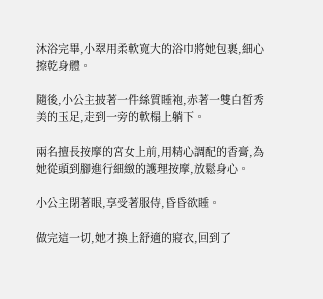沐浴完畢,小翠用柔軟寬大的浴巾將她包裹,細心擦乾身體。

隨後,小公主披著一件絲質睡袍,赤著一雙白皙秀美的玉足,走到一旁的軟榻上躺下。

兩名擅長按摩的宮女上前,用精心調配的香膏,為她從頭到腳進行細緻的護理按摩,放鬆身心。

小公主閉著眼,享受著服侍,昏昏欲睡。

做完這一切,她才換上舒適的寢衣,回到了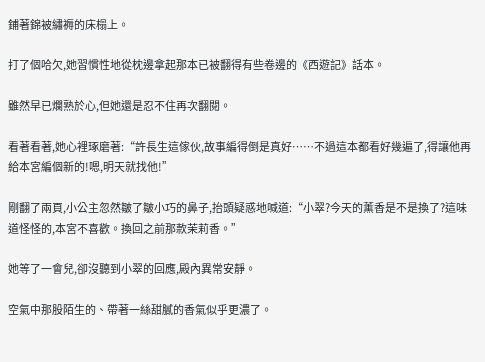鋪著錦被繡褥的床榻上。

打了個哈欠,她習慣性地從枕邊拿起那本已被翻得有些卷邊的《西遊記》話本。

雖然早已爛熟於心,但她還是忍不住再次翻閱。

看著看著,她心裡琢磨著:“許長生這傢伙,故事編得倒是真好……不過這本都看好幾遍了,得讓他再給本宮編個新的!嗯,明天就找他!”

剛翻了兩頁,小公主忽然皺了皺小巧的鼻子,抬頭疑惑地喊道:“小翠?今天的薰香是不是換了?這味道怪怪的,本宮不喜歡。換回之前那款茉莉香。”

她等了一會兒,卻沒聽到小翠的回應,殿內異常安靜。

空氣中那股陌生的、帶著一絲甜膩的香氣似乎更濃了。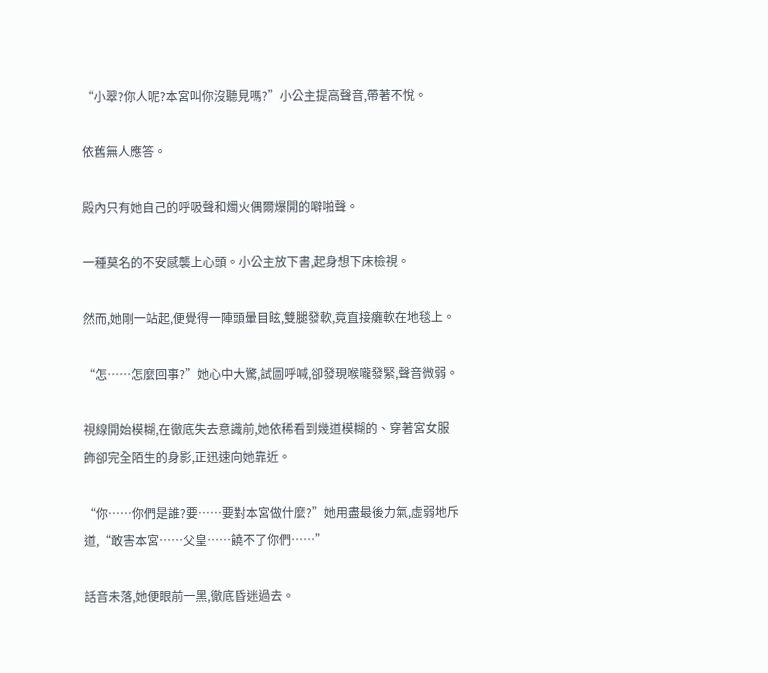“小翠?你人呢?本宮叫你沒聽見嗎?”小公主提高聲音,帶著不悅。

依舊無人應答。

殿內只有她自己的呼吸聲和燭火偶爾爆開的噼啪聲。

一種莫名的不安感襲上心頭。小公主放下書,起身想下床檢視。

然而,她剛一站起,便覺得一陣頭暈目眩,雙腿發軟,竟直接癱軟在地毯上。

“怎……怎麼回事?”她心中大驚,試圖呼喊,卻發現喉嚨發緊,聲音微弱。

視線開始模糊,在徹底失去意識前,她依稀看到幾道模糊的、穿著宮女服飾卻完全陌生的身影,正迅速向她靠近。

“你……你們是誰?要……要對本宮做什麼?”她用盡最後力氣,虛弱地斥道,“敢害本宮……父皇……饒不了你們……”

話音未落,她便眼前一黑,徹底昏迷過去。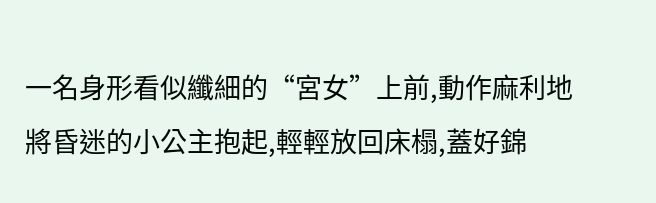一名身形看似纖細的“宮女”上前,動作麻利地將昏迷的小公主抱起,輕輕放回床榻,蓋好錦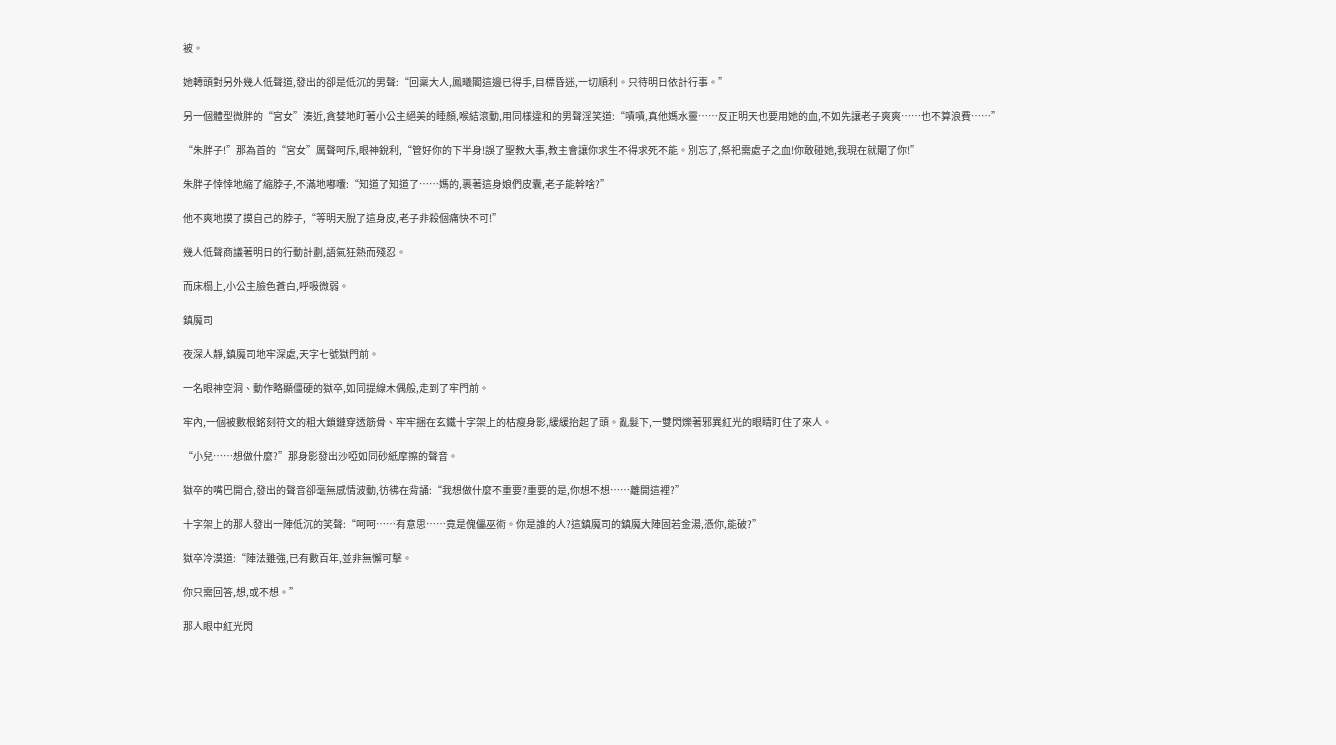被。

她轉頭對另外幾人低聲道,發出的卻是低沉的男聲:“回稟大人,鳳曦閣這邊已得手,目標昏迷,一切順利。只待明日依計行事。”

另一個體型微胖的“宮女”湊近,貪婪地盯著小公主絕美的睡顏,喉結滾動,用同樣違和的男聲淫笑道:“嘖嘖,真他媽水靈……反正明天也要用她的血,不如先讓老子爽爽……也不算浪費……”

“朱胖子!”那為首的“宮女”厲聲呵斥,眼神銳利,“管好你的下半身!誤了聖教大事,教主會讓你求生不得求死不能。別忘了,祭祀需處子之血!你敢碰她,我現在就閹了你!”

朱胖子悻悻地縮了縮脖子,不滿地嘟囔:“知道了知道了……媽的,裹著這身娘們皮囊,老子能幹啥?”

他不爽地摸了摸自己的脖子,“等明天脫了這身皮,老子非殺個痛快不可!”

幾人低聲商議著明日的行動計劃,語氣狂熱而殘忍。

而床榻上,小公主臉色蒼白,呼吸微弱。

鎮魔司

夜深人靜,鎮魔司地牢深處,天字七號獄門前。

一名眼神空洞、動作略顯僵硬的獄卒,如同提線木偶般,走到了牢門前。

牢內,一個被數根銘刻符文的粗大鎖鏈穿透筋骨、牢牢捆在玄鐵十字架上的枯瘦身影,緩緩抬起了頭。亂髮下,一雙閃爍著邪異紅光的眼睛盯住了來人。

“小兒……想做什麼?”那身影發出沙啞如同砂紙摩擦的聲音。

獄卒的嘴巴開合,發出的聲音卻毫無感情波動,彷彿在背誦:“我想做什麼不重要?重要的是,你想不想……離開這裡?”

十字架上的那人發出一陣低沉的笑聲:“呵呵……有意思……竟是傀儡巫術。你是誰的人?這鎮魔司的鎮魔大陣固若金湯,憑你,能破?”

獄卒冷漠道:“陣法雖強,已有數百年,並非無懈可擊。

你只需回答,想,或不想。”

那人眼中紅光閃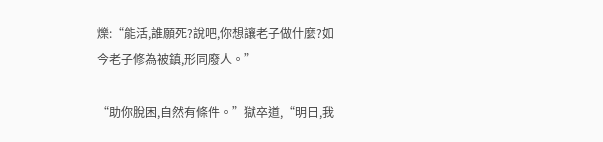爍:“能活,誰願死?說吧,你想讓老子做什麼?如今老子修為被鎮,形同廢人。”

“助你脫困,自然有條件。”獄卒道,“明日,我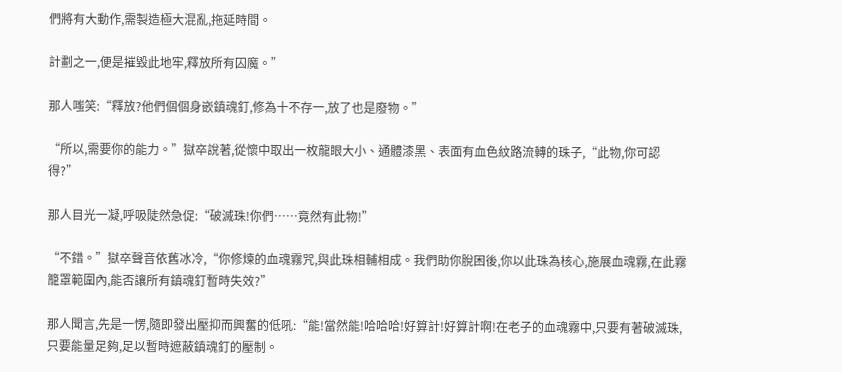們將有大動作,需製造極大混亂,拖延時間。

計劃之一,便是摧毀此地牢,釋放所有囚魔。”

那人嗤笑:“釋放?他們個個身嵌鎮魂釘,修為十不存一,放了也是廢物。”

“所以,需要你的能力。”獄卒說著,從懷中取出一枚龍眼大小、通體漆黑、表面有血色紋路流轉的珠子,“此物,你可認得?”

那人目光一凝,呼吸陡然急促:“破滅珠!你們……竟然有此物!”

“不錯。”獄卒聲音依舊冰冷,“你修煉的血魂霧咒,與此珠相輔相成。我們助你脫困後,你以此珠為核心,施展血魂霧,在此霧籠罩範圍內,能否讓所有鎮魂釘暫時失效?”

那人聞言,先是一愣,隨即發出壓抑而興奮的低吼:“能!當然能!哈哈哈!好算計!好算計啊!在老子的血魂霧中,只要有著破滅珠,只要能量足夠,足以暫時遮蔽鎮魂釘的壓制。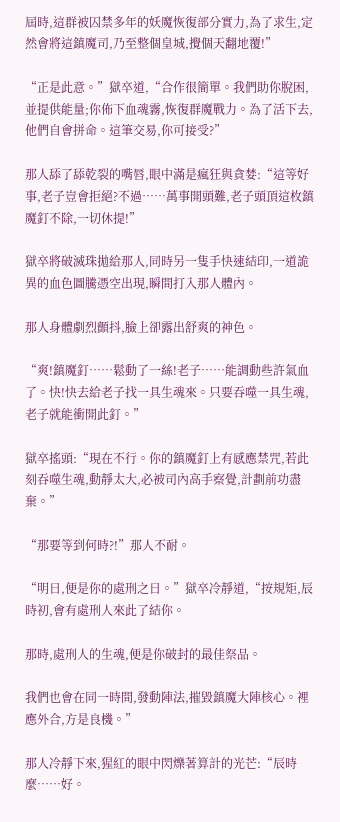屆時,這群被囚禁多年的妖魔恢復部分實力,為了求生,定然會將這鎮魔司,乃至整個皇城,攪個天翻地覆!”

“正是此意。”獄卒道,“合作很簡單。我們助你脫困,並提供能量;你佈下血魂霧,恢復群魔戰力。為了活下去,他們自會拼命。這筆交易,你可接受?”

那人舔了舔乾裂的嘴唇,眼中滿是瘋狂與貪婪:“這等好事,老子豈會拒絕?不過……萬事開頭難,老子頭頂這枚鎮魔釘不除,一切休提!”

獄卒將破滅珠拋給那人,同時另一隻手快速結印,一道詭異的血色圖騰憑空出現,瞬間打入那人體內。

那人身體劇烈顫抖,臉上卻露出舒爽的神色。

“爽!鎮魔釘……鬆動了一絲!老子……能調動些許氣血了。快!快去給老子找一具生魂來。只要吞噬一具生魂,老子就能衝開此釘。”

獄卒搖頭:“現在不行。你的鎮魔釘上有感應禁咒,若此刻吞噬生魂,動靜太大,必被司內高手察覺,計劃前功盡棄。”

“那要等到何時?!”那人不耐。

“明日,便是你的處刑之日。”獄卒冷靜道,“按規矩,辰時初,會有處刑人來此了結你。

那時,處刑人的生魂,便是你破封的最佳祭品。

我們也會在同一時間,發動陣法,摧毀鎮魔大陣核心。裡應外合,方是良機。”

那人冷靜下來,猩紅的眼中閃爍著算計的光芒:“辰時麼……好。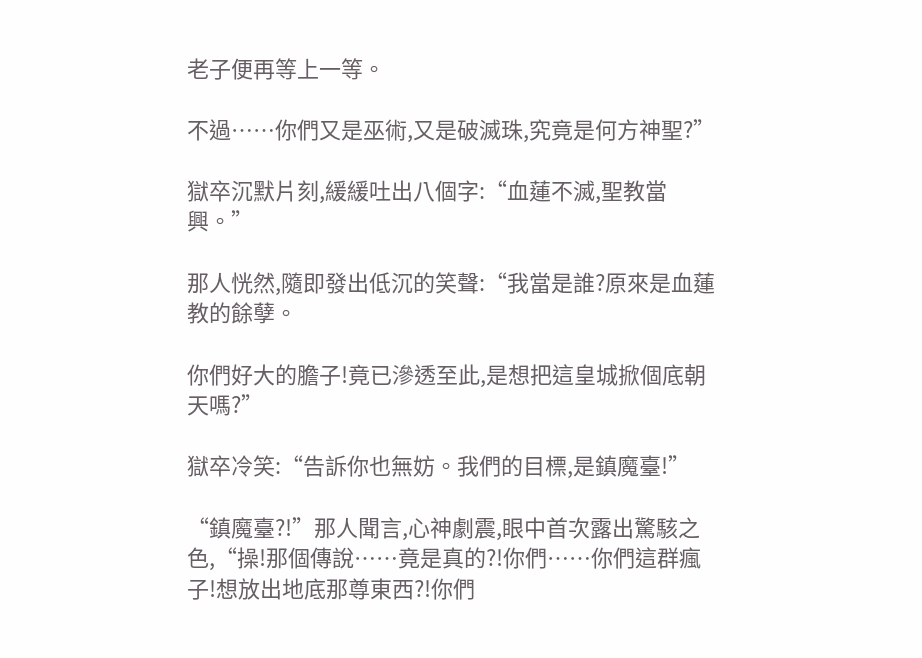老子便再等上一等。

不過……你們又是巫術,又是破滅珠,究竟是何方神聖?”

獄卒沉默片刻,緩緩吐出八個字:“血蓮不滅,聖教當興。”

那人恍然,隨即發出低沉的笑聲:“我當是誰?原來是血蓮教的餘孽。

你們好大的膽子!竟已滲透至此,是想把這皇城掀個底朝天嗎?”

獄卒冷笑:“告訴你也無妨。我們的目標,是鎮魔臺!”

“鎮魔臺?!”那人聞言,心神劇震,眼中首次露出驚駭之色,“操!那個傳說……竟是真的?!你們……你們這群瘋子!想放出地底那尊東西?!你們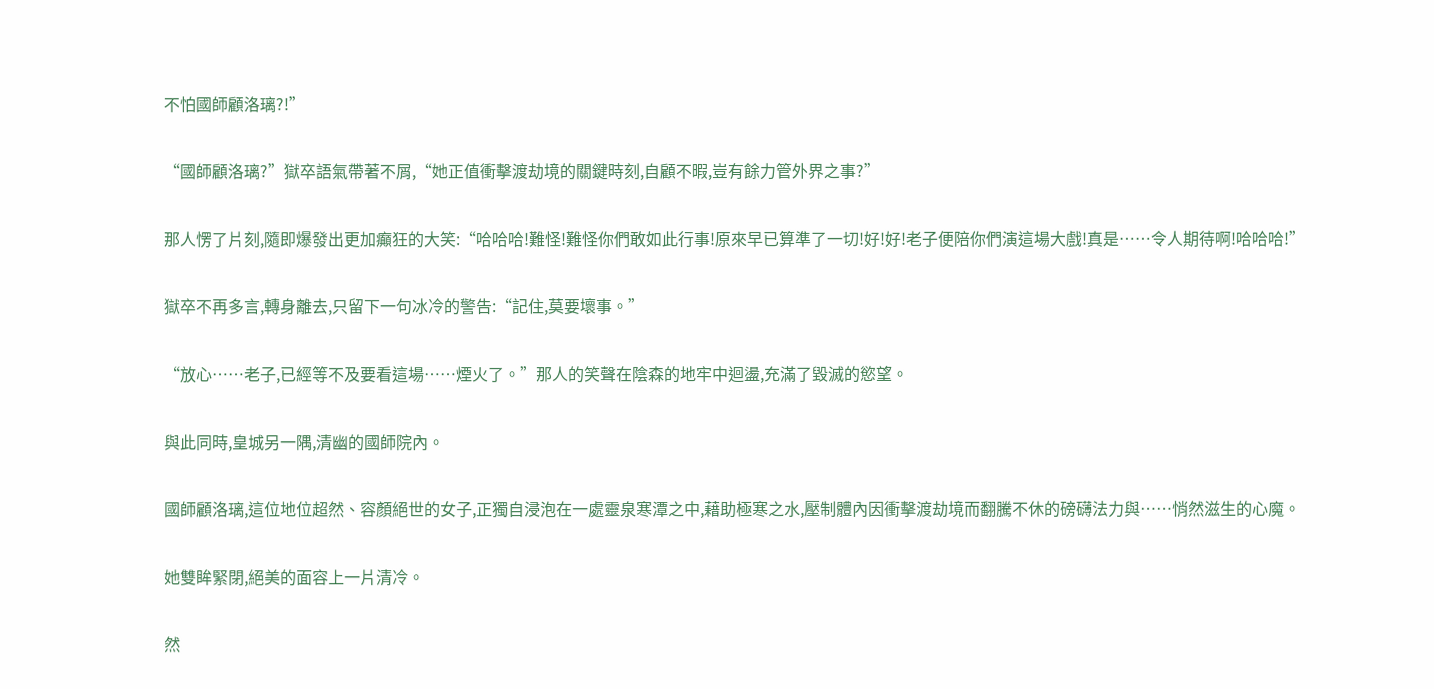不怕國師顧洛璃?!”

“國師顧洛璃?”獄卒語氣帶著不屑,“她正值衝擊渡劫境的關鍵時刻,自顧不暇,豈有餘力管外界之事?”

那人愣了片刻,隨即爆發出更加癲狂的大笑:“哈哈哈!難怪!難怪你們敢如此行事!原來早已算準了一切!好!好!老子便陪你們演這場大戲!真是……令人期待啊!哈哈哈!”

獄卒不再多言,轉身離去,只留下一句冰冷的警告:“記住,莫要壞事。”

“放心……老子,已經等不及要看這場……煙火了。”那人的笑聲在陰森的地牢中迴盪,充滿了毀滅的慾望。

與此同時,皇城另一隅,清幽的國師院內。

國師顧洛璃,這位地位超然、容顏絕世的女子,正獨自浸泡在一處靈泉寒潭之中,藉助極寒之水,壓制體內因衝擊渡劫境而翻騰不休的磅礴法力與……悄然滋生的心魔。

她雙眸緊閉,絕美的面容上一片清冷。

然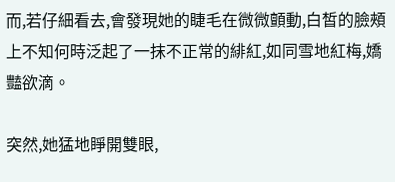而,若仔細看去,會發現她的睫毛在微微顫動,白皙的臉頰上不知何時泛起了一抹不正常的緋紅,如同雪地紅梅,嬌豔欲滴。

突然,她猛地睜開雙眼,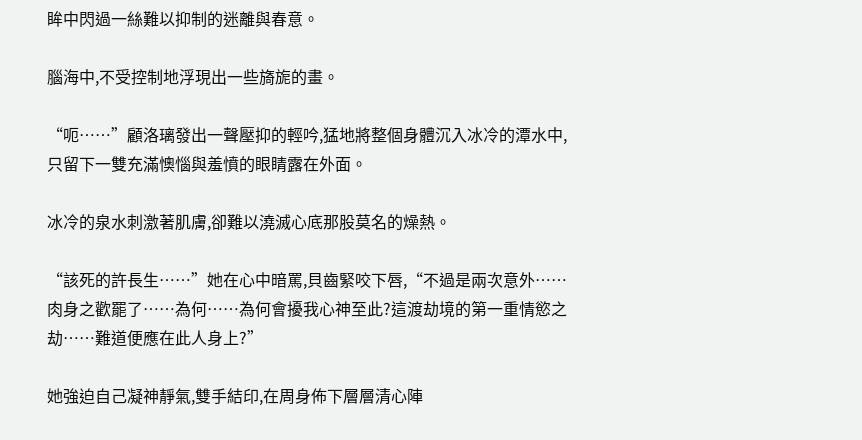眸中閃過一絲難以抑制的迷離與春意。

腦海中,不受控制地浮現出一些旖旎的畫。

“呃……”顧洛璃發出一聲壓抑的輕吟,猛地將整個身體沉入冰冷的潭水中,只留下一雙充滿懊惱與羞憤的眼睛露在外面。

冰冷的泉水刺激著肌膚,卻難以澆滅心底那股莫名的燥熱。

“該死的許長生……”她在心中暗罵,貝齒緊咬下唇,“不過是兩次意外……肉身之歡罷了……為何……為何會擾我心神至此?這渡劫境的第一重情慾之劫……難道便應在此人身上?”

她強迫自己凝神靜氣,雙手結印,在周身佈下層層清心陣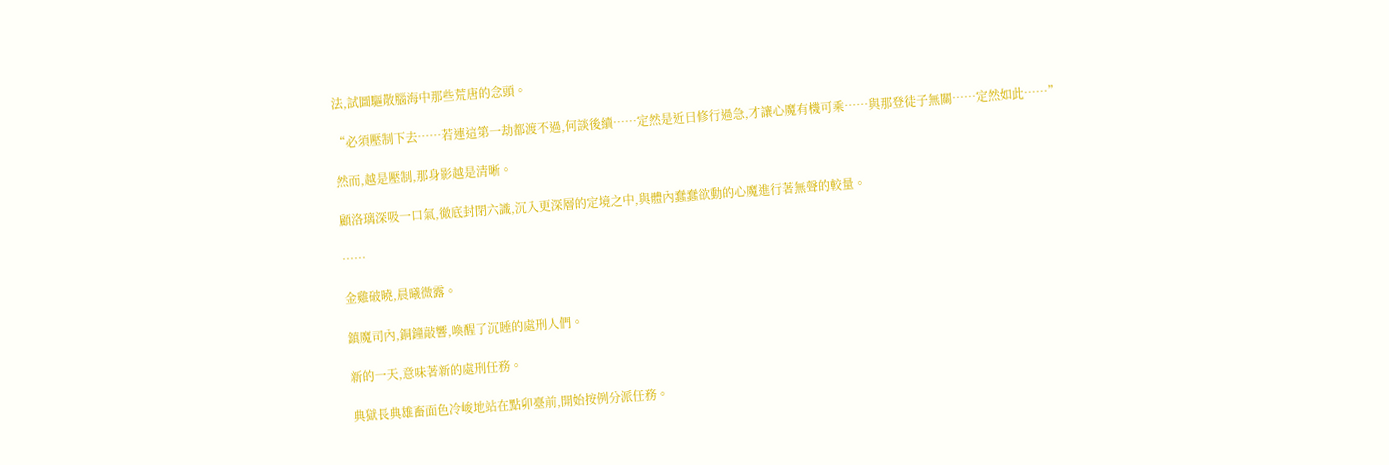法,試圖驅散腦海中那些荒唐的念頭。

“必須壓制下去……若連這第一劫都渡不過,何談後續……定然是近日修行過急,才讓心魔有機可乘……與那登徒子無關……定然如此……”

然而,越是壓制,那身影越是清晰。

顧洛璃深吸一口氣,徹底封閉六識,沉入更深層的定境之中,與體內蠢蠢欲動的心魔進行著無聲的較量。

……

金雞破曉,晨曦微露。

鎮魔司內,銅鐘敲響,喚醒了沉睡的處刑人們。

新的一天,意味著新的處刑任務。

典獄長典雄畜面色冷峻地站在點卯臺前,開始按例分派任務。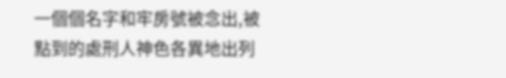一個個名字和牢房號被念出,被點到的處刑人神色各異地出列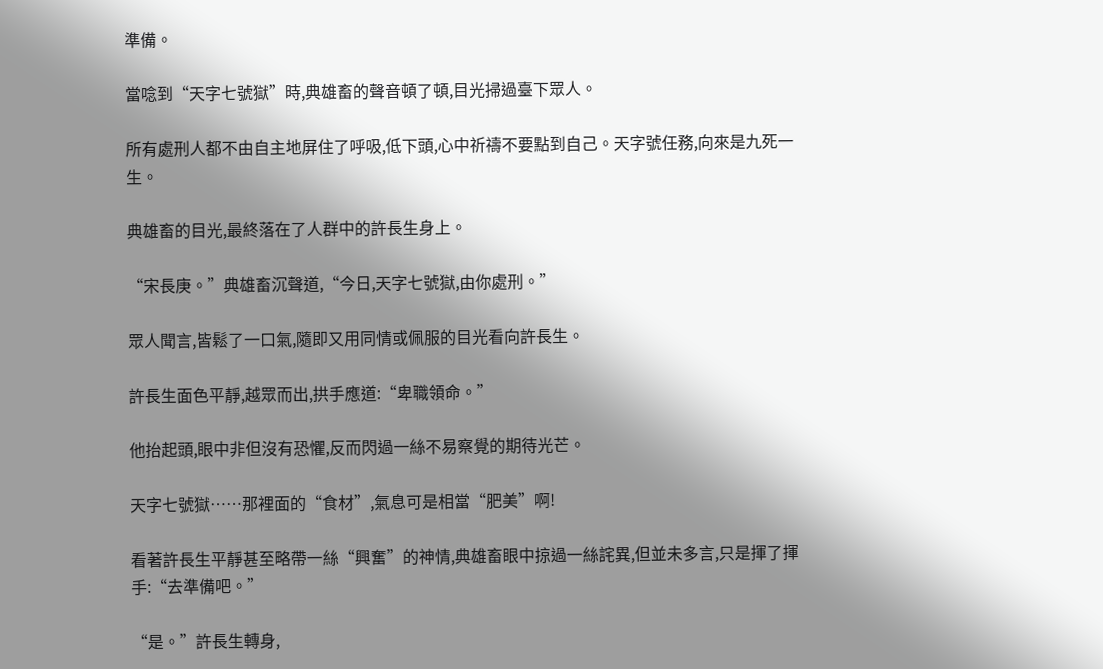準備。

當唸到“天字七號獄”時,典雄畜的聲音頓了頓,目光掃過臺下眾人。

所有處刑人都不由自主地屏住了呼吸,低下頭,心中祈禱不要點到自己。天字號任務,向來是九死一生。

典雄畜的目光,最終落在了人群中的許長生身上。

“宋長庚。”典雄畜沉聲道,“今日,天字七號獄,由你處刑。”

眾人聞言,皆鬆了一口氣,隨即又用同情或佩服的目光看向許長生。

許長生面色平靜,越眾而出,拱手應道:“卑職領命。”

他抬起頭,眼中非但沒有恐懼,反而閃過一絲不易察覺的期待光芒。

天字七號獄……那裡面的“食材”,氣息可是相當“肥美”啊!

看著許長生平靜甚至略帶一絲“興奮”的神情,典雄畜眼中掠過一絲詫異,但並未多言,只是揮了揮手:“去準備吧。”

“是。”許長生轉身,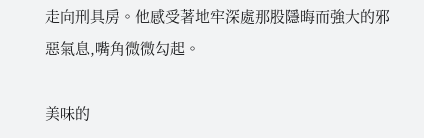走向刑具房。他感受著地牢深處那股隱晦而強大的邪惡氣息,嘴角微微勾起。

美味的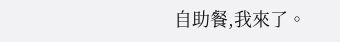自助餐,我來了。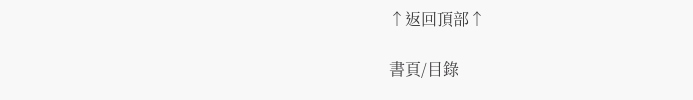↑返回頂部↑

書頁/目錄